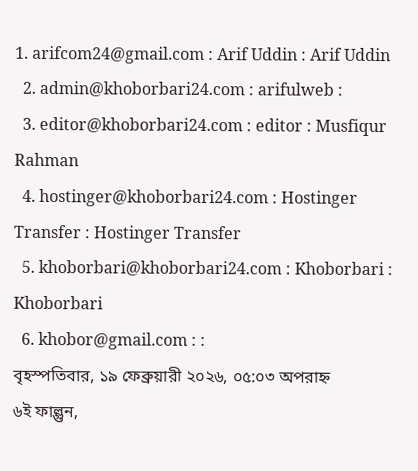1. arifcom24@gmail.com : Arif Uddin : Arif Uddin
  2. admin@khoborbari24.com : arifulweb :
  3. editor@khoborbari24.com : editor : Musfiqur Rahman
  4. hostinger@khoborbari24.com : Hostinger Transfer : Hostinger Transfer
  5. khoborbari@khoborbari24.com : Khoborbari : Khoborbari
  6. khobor@gmail.com : :
বৃহস্পতিবার, ১৯ ফেব্রুয়ারী ২০২৬, ০৫:০৩ অপরাহ্ন
৬ই ফাল্গুন,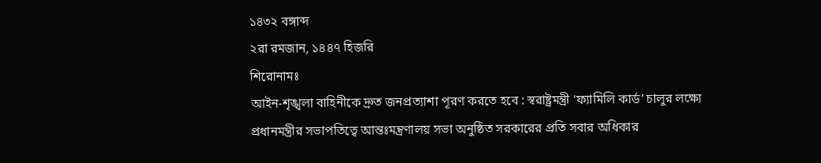১৪৩২ বঙ্গাব্দ
২রা রমজান, ১৪৪৭ হিজরি
শিরোনামঃ
আইন-শৃঙ্খলা বাহিনীকে দ্রুত জনপ্রত্যাশা পূরণ করতে হবে : স্বরাষ্ট্রমন্ত্রী ‘ফ্যামিলি কার্ড’ চালুর লক্ষ্যে প্রধানমন্ত্রীর সভাপতিত্বে আন্তঃমন্ত্রণালয় সভা অনুষ্ঠিত সরকারের প্রতি সবার অধিকার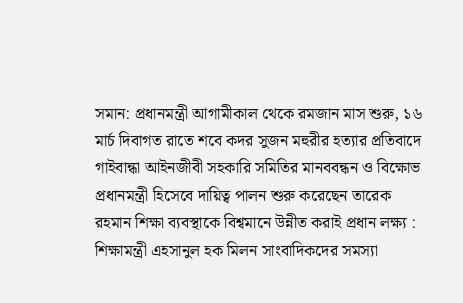সমান: প্রধানমন্ত্রী আগামীকাল থেকে রমজান মাস শুরু, ১৬ মার্চ দিবাগত রাতে শবে কদর সুজন মহুরীর হত্যার প্রতিবাদে গাইবান্ধা আইনজীবী সহকারি সমিতির মানববন্ধন ও বিক্ষোভ প্রধানমন্ত্রী হিসেবে দায়িত্ব পালন শুরু করেছেন তারেক রহমান শিক্ষা ব্যবস্থাকে বিশ্বমানে উন্নীত করাই প্রধান লক্ষ্য : শিক্ষামন্ত্রী এহসানুল হক মিলন সাংবাদিকদের সমস্যা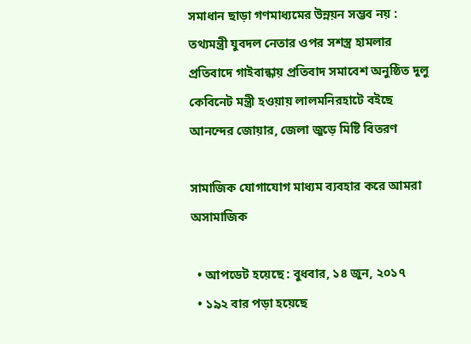সমাধান ছাড়া গণমাধ্যমের উন্নয়ন সম্ভব নয় : তথ্যমন্ত্রী যুবদল নেতার ওপর সশস্ত্র হামলার প্রতিবাদে গাইবান্ধায় প্রতিবাদ সমাবেশ অনুষ্ঠিত দুলু কেবিনেট মন্ত্রী হওয়ায় লালমনিরহাটে বইছে আনন্দের জোয়ার, জেলা জুড়ে মিষ্টি বিতরণ

সামাজিক যোগাযোগ মাধ্যম ব্যবহার করে আমরা অসামাজিক

  • আপডেট হয়েছে : বুধবার, ১৪ জুন, ২০১৭
  • ১৯২ বার পড়া হয়েছে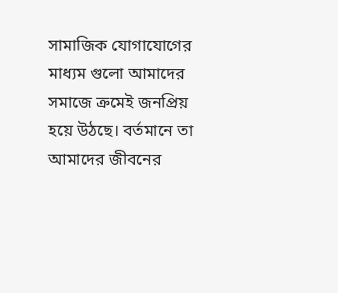সামাজিক যোগাযোগের মাধ্যম গুলো আমাদের সমাজে ক্রমেই জনপ্রিয় হয়ে উঠছে। বর্তমানে তা আমাদের জীবনের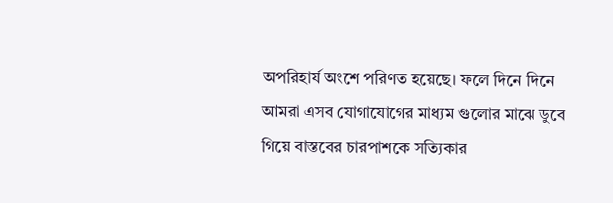অপরিহার্য অংশে পরিণত হয়েছে। ফলে দিনে দিনে আমরা এসব যোগাযোগের মাধ্যম গুলোর মাঝে ডুবে গিয়ে বাস্তবের চারপাশকে সত্যিকার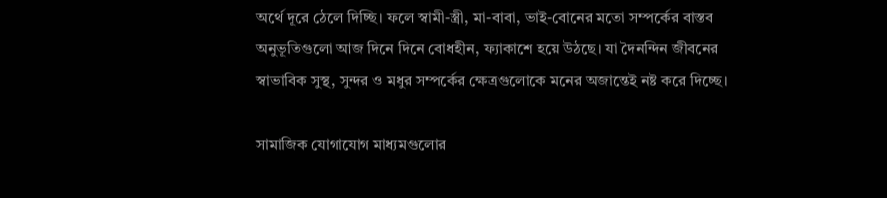অর্থে দূরে ঠেলে দিচ্ছি। ফলে স্বামী-স্ত্রী, মা-বাবা, ভাই-বোনের মতো সম্পর্কের বাস্তব অনুভূতিগুলো আজ দিনে দিনে বোধহীন, ফ্যাকাশে হয়ে উঠছে। যা দৈনন্দিন জীবনের স্বাভাবিক সুস্থ, সুন্দর ও মধুর সম্পর্কের ক্ষেত্রগুলোকে মনের অজান্তেই নষ্ট করে দিচ্ছে।

সামাজিক যোগাযোগ মাধ্যমগুলোর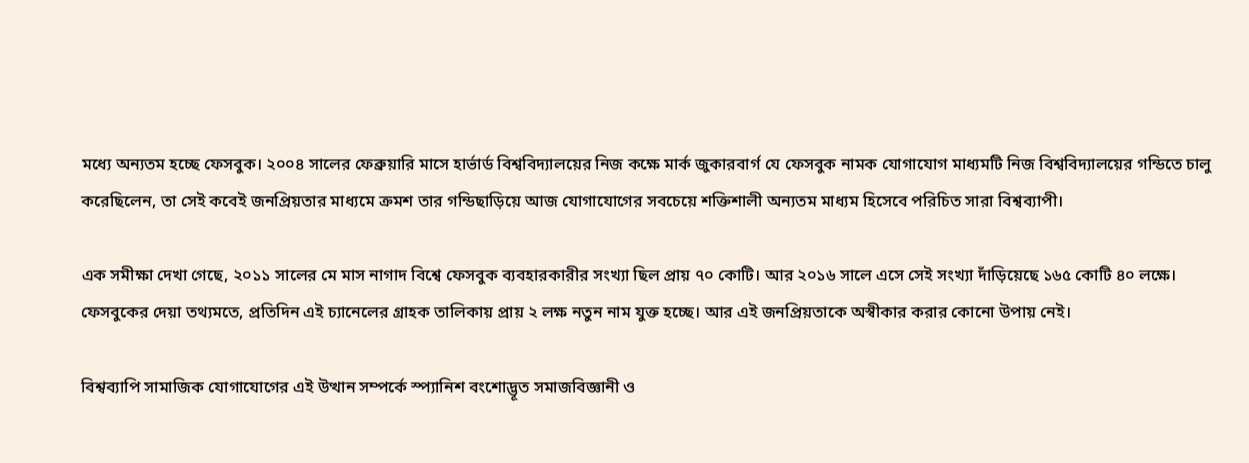মধ্যে অন্যতম হচ্ছে ফেসবুক। ২০০৪ সালের ফেব্রুয়ারি মাসে হার্ভার্ড বিশ্ববিদ্যালয়ের নিজ কক্ষে মার্ক জুকারবার্গ যে ফেসবুক নামক যোগাযোগ মাধ্যমটি নিজ বিশ্ববিদ্যালয়ের গন্ডিতে চালু করেছিলেন, তা সেই কবেই জনপ্রিয়তার মাধ্যমে ক্রমশ তার গন্ডিছাড়িয়ে আজ যোগাযোগের সবচেয়ে শক্তিশালী অন্যতম মাধ্যম হিসেবে পরিচিত সারা বিশ্বব্যাপী।

এক সমীক্ষা দেখা গেছে, ২০১১ সালের মে মাস নাগাদ বিশ্বে ফেসবুক ব্যবহারকারীর সংখ্যা ছিল প্রায় ৭০ কোটি। আর ২০১৬ সালে এসে সেই সংখ্যা দাঁড়িয়েছে ১৬৫ কোটি ৪০ লক্ষে। ফেসবুকের দেয়া তথ্যমতে, প্রতিদিন এই চ্যানেলের গ্রাহক তালিকায় প্রায় ২ লক্ষ নতুন নাম যুক্ত হচ্ছে। আর এই জনপ্রিয়তাকে অস্বীকার করার কোনো উপায় নেই।

বিশ্বব্যাপি সামাজিক যোগাযোগের এই উত্থান সম্পর্কে স্প্যানিশ বংশোদ্ভূত সমাজবিজ্ঞানী ও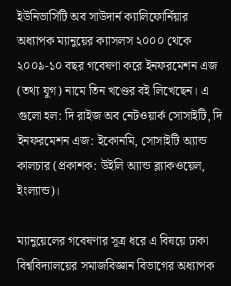ইউনিভার্সিটি অব সাউদার্ন ক্যালিফোর্নিয়ার অধ্যাপক ম্যানুয়ের ক্যাসলস ২০০০ থেকে ২০০৯-১০ বছর গবেষণা করে ইনফরমেশন এজ (তথ্য যুগ) নামে তিন খণ্ডের বই লিখেছেন। এ গুলো হল: দি রাইজ অব নেটওয়ার্ক সোসাইটি, দি ইনফরমেশন এজ: ইকোনমি, সোসাইটি অ্যান্ড কালচার (প্রকাশক: উইলি অ্যান্ড ব্ল্যাকওয়েল, ইংল্যান্ড)।

ম্যানুয়েলের গবেষণার সূত্র ধরে এ বিষয়ে ঢাকা বিশ্ববিদ্যালয়ের সমাজবিজ্ঞান বিভাগের অধ্যাপক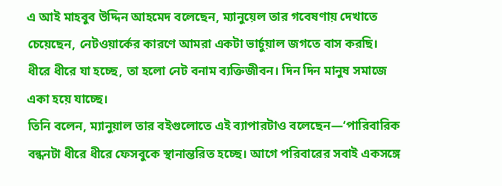এ আই মাহবুব উদ্দিন আহমেদ বলেছেন, ম্যানুয়েল তার গবেষণায় দেখাতে চেয়েছেন, নেটওয়ার্কের কারণে আমরা একটা ভার্চুয়াল জগতে বাস করছি। ধীরে ধীরে যা হচ্ছে, তা হলো নেট বনাম ব্যক্তিজীবন। দিন দিন মানুষ সমাজে একা হয়ে যাচ্ছে।
তিনি বলেন, ম্যানুয়াল তার বইগুলোতে এই ব্যাপারটাও বলেছেন—‘পারিবারিক বন্ধনটা ধীরে ধীরে ফেসবুকে স্থানান্তরিত হচ্ছে। আগে পরিবারের সবাই একসঙ্গে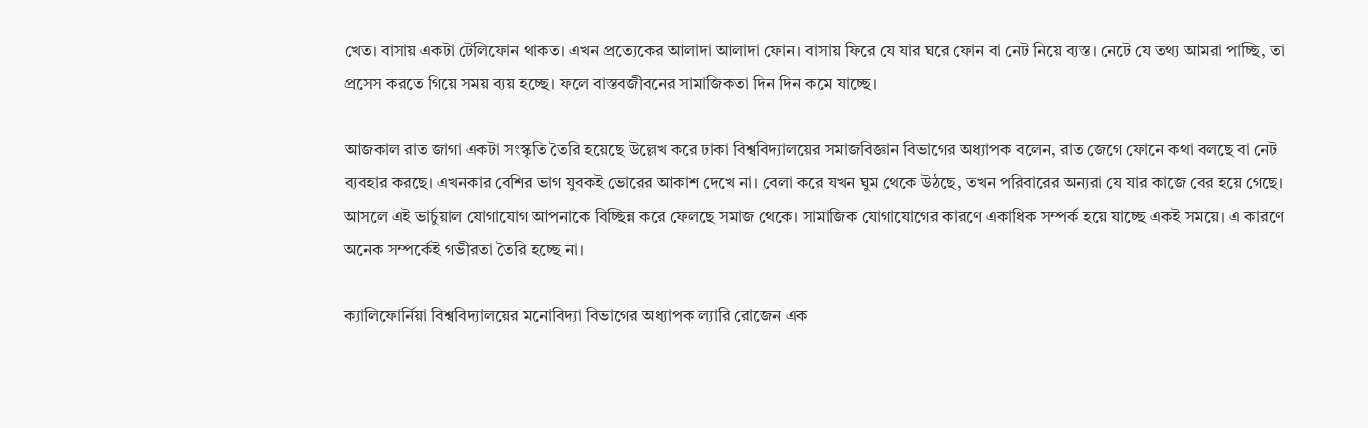খেত। বাসায় একটা টেলিফোন থাকত। এখন প্রত্যেকের আলাদা আলাদা ফোন। বাসায় ফিরে যে যার ঘরে ফোন বা নেট নিয়ে ব্যস্ত। নেটে যে তথ্য আমরা পাচ্ছি, তা প্রসেস করতে গিয়ে সময় ব্যয় হচ্ছে। ফলে বাস্তবজীবনের সামাজিকতা দিন দিন কমে যাচ্ছে।

আজকাল রাত জাগা একটা সংস্কৃতি তৈরি হয়েছে উল্লেখ করে ঢাকা বিশ্ববিদ্যালয়ের সমাজবিজ্ঞান বিভাগের অধ্যাপক বলেন, রাত জেগে ফোনে কথা বলছে বা নেট ব্যবহার করছে। এখনকার বেশির ভাগ যুবকই ভোরের আকাশ দেখে না। বেলা করে যখন ঘুম থেকে উঠছে, তখন পরিবারের অন্যরা যে যার কাজে বের হয়ে গেছে। আসলে এই ভার্চুয়াল যোগাযোগ আপনাকে বিচ্ছিন্ন করে ফেলছে সমাজ থেকে। সামাজিক যোগাযোগের কারণে একাধিক সম্পর্ক হয়ে যাচ্ছে একই সময়ে। এ কারণে অনেক সম্পর্কেই গভীরতা তৈরি হচ্ছে না।

ক্যালিফোর্নিয়া বিশ্ববিদ্যালয়ের মনোবিদ্যা বিভাগের অধ্যাপক ল্যারি রোজেন এক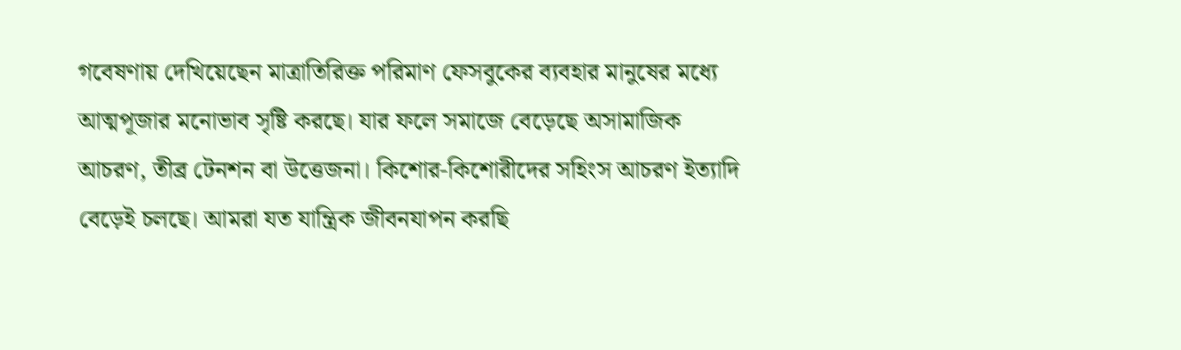গবেষণায় দেখিয়েছেন মাত্রাতিরিক্ত পরিমাণ ফেসবুকের ব্যবহার মানুষের মধ্যে আত্মপূজার মনোভাব সৃষ্টি করছে। যার ফলে সমাজে বেড়েছে অসামাজিক আচরণ, তীব্র টেনশন বা উত্তেজনা। কিশোর-কিশোরীদের সহিংস আচরণ ইত্যাদি বেড়েই চলছে। আমরা যত যান্ত্রিক জীবনযাপন করছি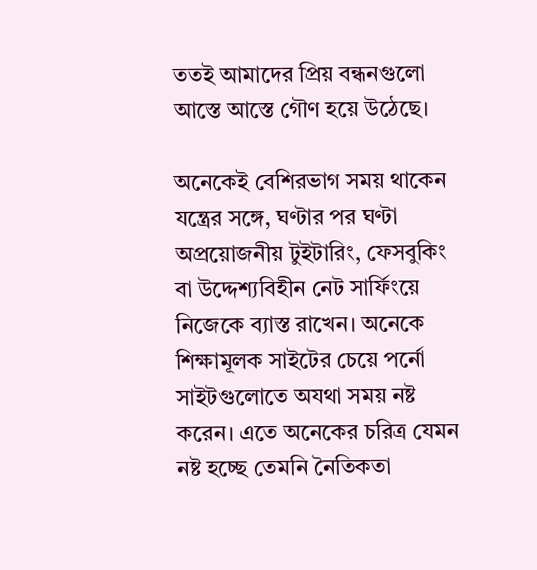ততই আমাদের প্রিয় বন্ধনগুলো আস্তে আস্তে গৌণ হয়ে উঠেছে।

অনেকেই বেশিরভাগ সময় থাকেন যন্ত্রের সঙ্গে, ঘণ্টার পর ঘণ্টা অপ্রয়োজনীয় টুইটারিং, ফেসবুকিং বা উদ্দেশ্যবিহীন নেট সার্ফিংয়ে নিজেকে ব্যাস্ত রাখেন। অনেকে শিক্ষামূলক সাইটের চেয়ে পর্নো সাইটগুলোতে অযথা সময় নষ্ট করেন। এতে অনেকের চরিত্র যেমন নষ্ট হচ্ছে তেমনি নৈতিকতা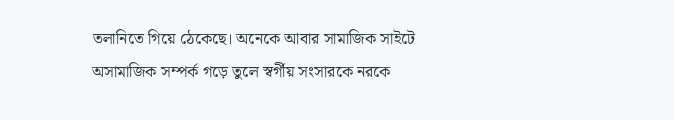তলানিতে গিয়ে ঠেকেছে। অনেকে আবার সামাজিক সাইটে অসামাজিক সম্পর্ক গড়ে তুলে স্বর্গীয় সংসারকে নরকে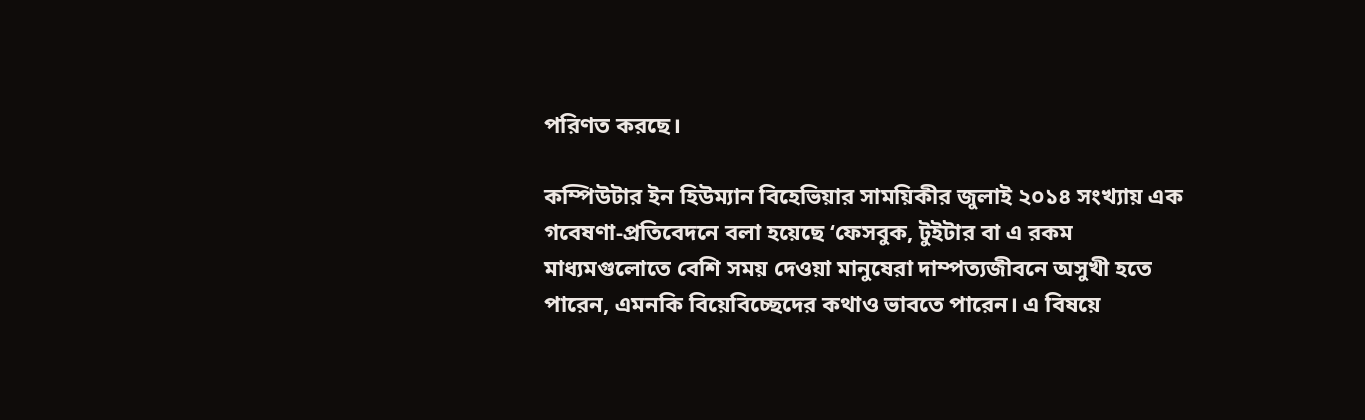পরিণত করছে।

কম্পিউটার ইন হিউম্যান বিহেভিয়ার সাময়িকীর জুলাই ২০১৪ সংখ্যায় এক গবেষণা-প্রতিবেদনে বলা হয়েছে ‘ফেসবুক, টুইটার বা এ রকম মাধ্যমগুলোতে বেশি সময় দেওয়া মানুষেরা দাম্পত্যজীবনে অসুখী হতে পারেন, এমনকি বিয়েবিচ্ছেদের কথাও ভাবতে পারেন। এ বিষয়ে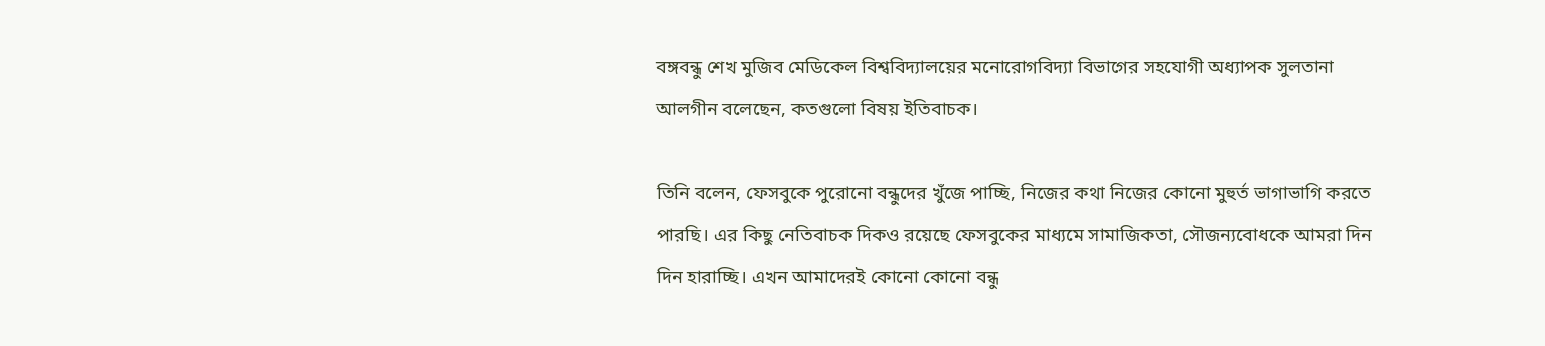বঙ্গবন্ধু শেখ মুজিব মেডিকেল বিশ্ববিদ্যালয়ের মনোরোগবিদ্যা বিভাগের সহযোগী অধ্যাপক সুলতানা আলগীন বলেছেন, কতগুলো বিষয় ইতিবাচক।

তিনি বলেন, ফেসবুকে পুরোনো বন্ধুদের খুঁজে পাচ্ছি, নিজের কথা নিজের কোনো মুহুর্ত ভাগাভাগি করতে পারছি। এর কিছু নেতিবাচক দিকও রয়েছে ফেসবুকের মাধ্যমে সামাজিকতা, সৌজন্যবোধকে আমরা দিন দিন হারাচ্ছি। এখন আমাদেরই কোনো কোনো বন্ধু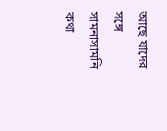আছে যাদের সঙ্গে সামনাসামনি কথা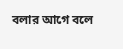বলার আগে বলে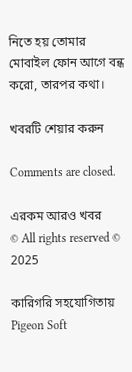নিতে হয় তোমার মোবাইল ফোন আগে বন্ধ করো, তারপর কথা।

খবরটি শেয়ার করুন

Comments are closed.

এরকম আরও খবর
© All rights reserved © 2025

কারিগরি সহযোগিতায় Pigeon Soft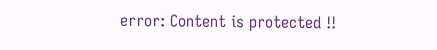error: Content is protected !!